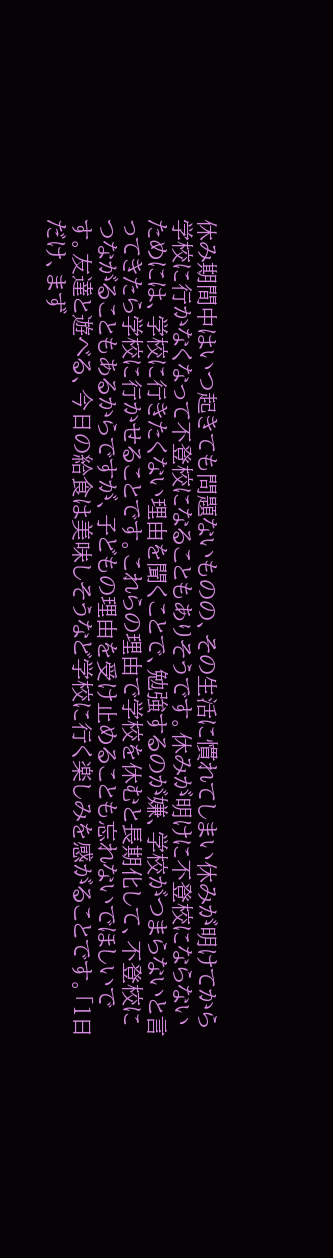休み期間中はいつ起きても問題ないものの、その生活に慣れてしまい休みが明けてから学校に行かなくなって不登校になることもありそうです。休みが明けに不登校にならないためには、学校に行きたくない理由を聞くことで、勉強するのが嫌、学校がつまらないと言ってきたら学校に行かせることです。これらの理由で学校を休むと長期化して、不登校につながることもあるからですが、子どもの理由を受け止めることも忘れないでほしいです。友達と遊べる、今日の給食は美味しそうなど学校に行く楽しみを感がることです。「1日だけ、まず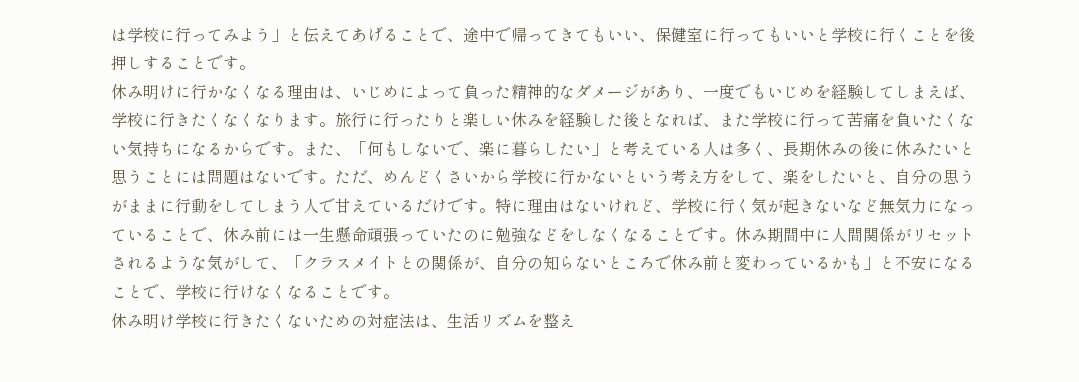は学校に行ってみよう」と伝えてあげることで、途中で帰ってきてもいい、保健室に行ってもいいと学校に行くことを後押しすることです。
休み明けに行かなくなる理由は、いじめによって負った精神的なダメージがあり、一度でもいじめを経験してしまえば、学校に行きたくなくなります。旅行に行ったりと楽しい休みを経験した後となれば、また学校に行って苦痛を負いたくない気持ちになるからです。また、「何もしないで、楽に暮らしたい」と考えている人は多く、長期休みの後に休みたいと思うことには問題はないです。ただ、めんどくさいから学校に行かないという考え方をして、楽をしたいと、自分の思うがままに行動をしてしまう人で甘えているだけです。特に理由はないけれど、学校に行く気が起きないなど無気力になっていることで、休み前には一生懸命頑張っていたのに勉強などをしなくなることです。休み期間中に人間関係がリセットされるような気がして、「クラスメイトとの関係が、自分の知らないところで休み前と変わっているかも」と不安になることで、学校に行けなくなることです。
休み明け学校に行きたくないための対症法は、生活リズムを整え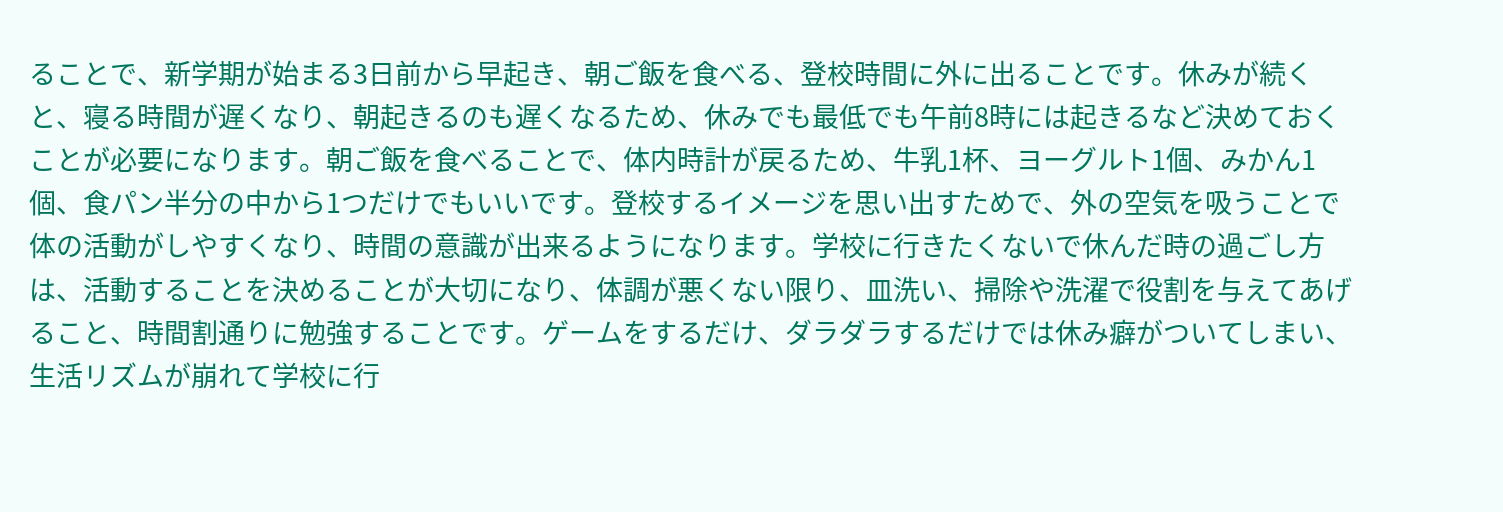ることで、新学期が始まる3日前から早起き、朝ご飯を食べる、登校時間に外に出ることです。休みが続くと、寝る時間が遅くなり、朝起きるのも遅くなるため、休みでも最低でも午前8時には起きるなど決めておくことが必要になります。朝ご飯を食べることで、体内時計が戻るため、牛乳1杯、ヨーグルト1個、みかん1個、食パン半分の中から1つだけでもいいです。登校するイメージを思い出すためで、外の空気を吸うことで体の活動がしやすくなり、時間の意識が出来るようになります。学校に行きたくないで休んだ時の過ごし方は、活動することを決めることが大切になり、体調が悪くない限り、皿洗い、掃除や洗濯で役割を与えてあげること、時間割通りに勉強することです。ゲームをするだけ、ダラダラするだけでは休み癖がついてしまい、生活リズムが崩れて学校に行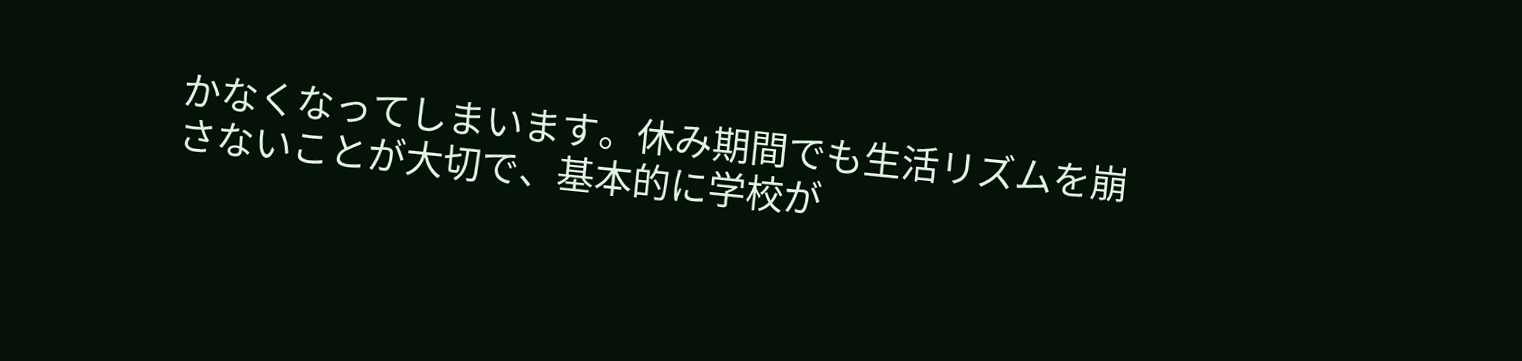かなくなってしまいます。休み期間でも生活リズムを崩さないことが大切で、基本的に学校が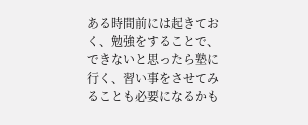ある時間前には起きておく、勉強をすることで、できないと思ったら塾に行く、習い事をさせてみることも必要になるかも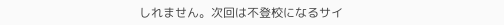しれません。次回は不登校になるサイ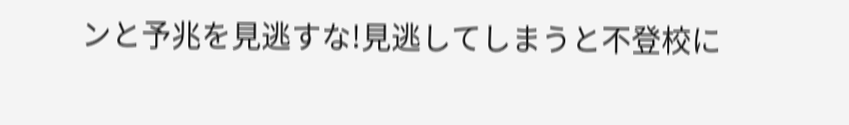ンと予兆を見逃すな!見逃してしまうと不登校に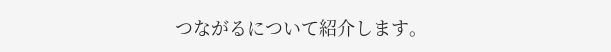つながるについて紹介します。